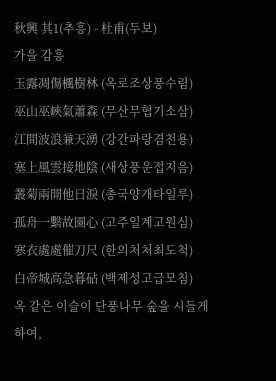秋興 其1(추흥) - 杜甫(두보)
가을 감흥
玉露凋傷楓樹林 (옥로조상풍수림)
巫山巫峽氣蕭森 (무산무협기소삼)
江間波浪兼天湧 (강간파랑겸천용)
塞上風雲接地陰 (새상풍운접지음)
叢菊兩開他日淚 (총국양개타일루)
孤舟一繫故園心 (고주일계고원심)
寒衣處處催刀尺 (한의처처최도척)
白帝城高急暮砧 (백제성고급모침)
옥 같은 이슬이 단풍나무 숲을 시들게 하여,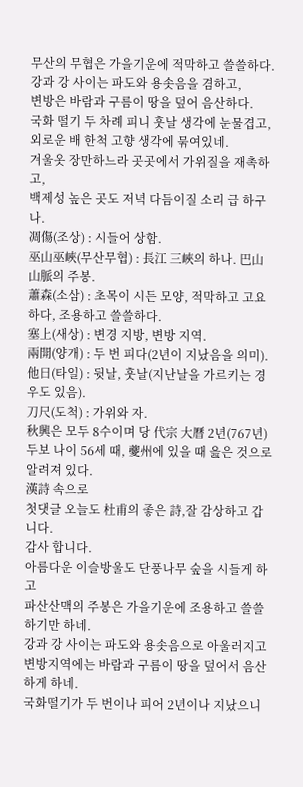무산의 무협은 가을기운에 적막하고 쓸쓸하다.
강과 강 사이는 파도와 용솟음을 겸하고,
변방은 바람과 구름이 땅을 덮어 음산하다.
국화 떨기 두 차례 피니 훗날 생각에 눈물겹고,
외로운 배 한척 고향 생각에 묶여있네.
겨울옷 장만하느라 곳곳에서 가위질을 재촉하고,
백제성 높은 곳도 저녁 다듬이질 소리 급 하구나.
凋傷(조상) : 시들어 상함.
巫山巫峽(무산무협) : 長江 三峽의 하나. 巴山山脈의 주봉.
蕭森(소삼) : 초목이 시든 모양, 적막하고 고요하다, 조용하고 쓸쓸하다.
塞上(새상) : 변경 지방, 변방 지역.
兩開(양개) : 두 번 피다(2년이 지났음을 의미).
他日(타일) : 뒷날, 훗날(지난날을 가르키는 경우도 있음).
刀尺(도척) : 가위와 자.
秋興은 모두 8수이며 당 代宗 大曆 2년(767년) 두보 나이 56세 때, 夔州에 있을 때 읊은 것으로 알려져 있다.
漢詩 속으로
첫댓글 오늘도 杜甫의 좋은 詩,잘 감상하고 갑니다.
감사 합니다.
아름다운 이슬방울도 단풍나무 숲을 시들게 하고
파산산맥의 주봉은 가을기운에 조용하고 쓸쓸하기만 하네.
강과 강 사이는 파도와 용솟음으로 아울러지고
변방지역에는 바람과 구름이 땅을 덮어서 음산하게 하네.
국화떨기가 두 번이나 피어 2년이나 지났으니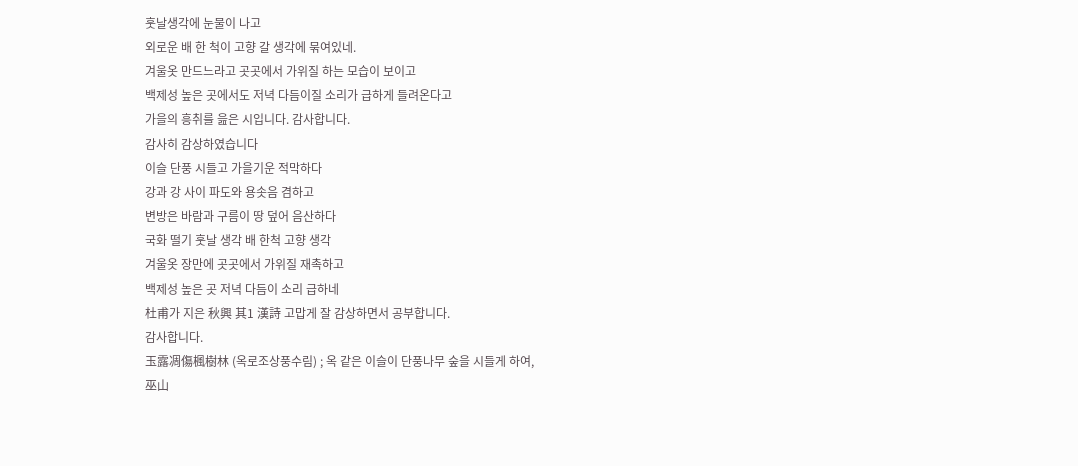훗날생각에 눈물이 나고
외로운 배 한 척이 고향 갈 생각에 묶여있네.
겨울옷 만드느라고 곳곳에서 가위질 하는 모습이 보이고
백제성 높은 곳에서도 저녁 다듬이질 소리가 급하게 들려온다고
가을의 흥취를 읊은 시입니다. 감사합니다.
감사히 감상하였습니다
이슬 단풍 시들고 가을기운 적막하다
강과 강 사이 파도와 용솟음 겸하고
변방은 바람과 구름이 땅 덮어 음산하다
국화 떨기 훗날 생각 배 한척 고향 생각
겨울옷 장만에 곳곳에서 가위질 재촉하고
백제성 높은 곳 저녁 다듬이 소리 급하네
杜甫가 지은 秋興 其1 漢詩 고맙게 잘 감상하면서 공부합니다.
감사합니다.
玉露凋傷楓樹林 (옥로조상풍수림) ; 옥 같은 이슬이 단풍나무 숲을 시들게 하여,
巫山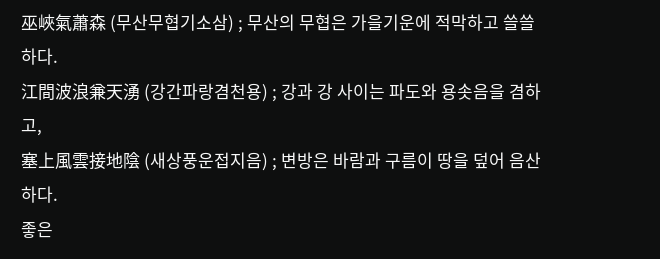巫峽氣蕭森 (무산무협기소삼) ; 무산의 무협은 가을기운에 적막하고 쓸쓸하다.
江間波浪兼天湧 (강간파랑겸천용) ; 강과 강 사이는 파도와 용솟음을 겸하고,
塞上風雲接地陰 (새상풍운접지음) ; 변방은 바람과 구름이 땅을 덮어 음산하다.
좋은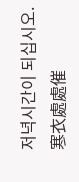저녁시간이 되십시오.
寒衣處處催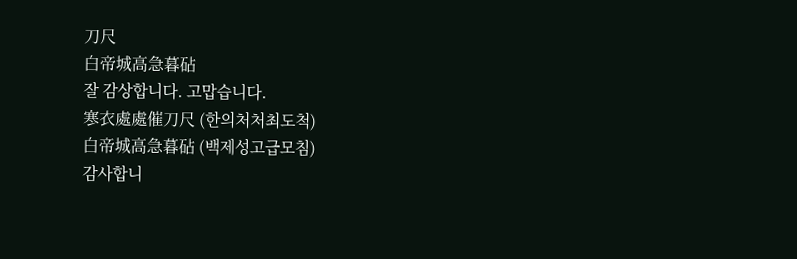刀尺
白帝城高急暮砧
잘 감상합니다. 고맙습니다.
寒衣處處催刀尺 (한의처처최도척)
白帝城高急暮砧 (백제성고급모침)
감사합니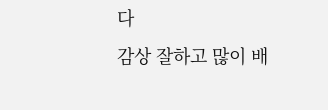다
감상 잘하고 많이 배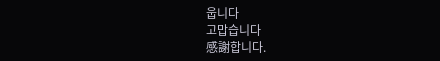웁니다
고맙습니다
感謝합니다.